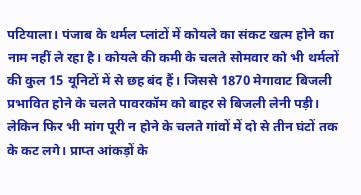पटियाला। पंजाब के थर्मल प्लांटों में कोयले का संकट खत्म होने का नाम नहीं ले रहा है। कोयले की कमी के चलते सोमवार को भी थर्मलों की कुल 15 यूनिटों में से छह बंद हैं। जिससे 1870 मेगावाट बिजली प्रभावित होने के चलते पावरकॉम को बाहर से बिजली लेनी पड़ी। लेकिन फिर भी मांग पूरी न होने के चलते गांवों में दो से तीन घंटों तक के कट लगे। प्राप्त आंकड़ों के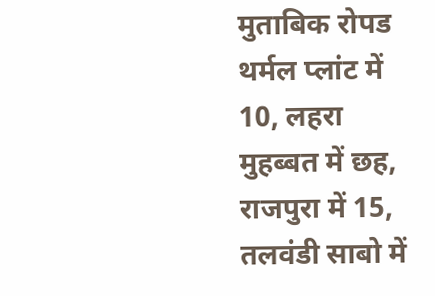मुताबिक रोपड थर्मल प्लांट में 10, लहरा मुहब्बत में छह, राजपुरा में 15, तलवंडी साबो में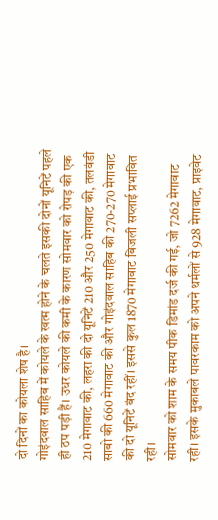दो दिनों का कोयला शेष है।
गोइंदवाल साहिब में कोयले के खत्म होने के चलते इसकी दोनों यूनिटें पहले ही ठप पड़ी हैं। उधर कोयले की कमी के कारण सोमवार को रोपड़ की एक 210 मेगावाट की, लहरा की दो यूनिटें 210 और 250 मेगावाट की, तलवंडी साबो की 660 मेगावाट की और गोइंदवाल साहिब की 270-270 मेगावाट की दो यूनिटें बंद रहीं। इससे कुल 1870 मेगावाट बिजली सप्लाई प्रभावित रही।
सोमवार को शाम के समय पीक डिमांड दर्ज की गई, जो 7262 मेगावाट रही। इसके मुकाबले पावरकाम को अपने थर्मलों से 928 मेगावाट, प्राइवेट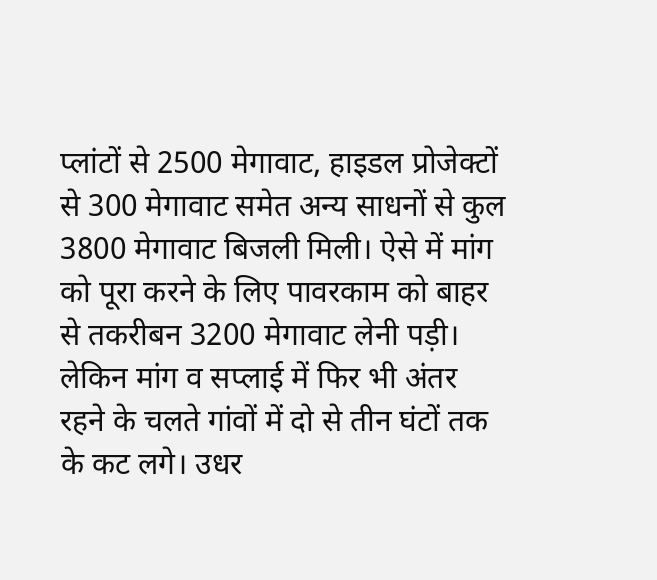प्लांटों से 2500 मेगावाट, हाइडल प्रोजेक्टों से 300 मेगावाट समेत अन्य साधनों से कुल 3800 मेगावाट बिजली मिली। ऐसे में मांग को पूरा करने के लिए पावरकाम को बाहर से तकरीबन 3200 मेगावाट लेनी पड़ी। लेकिन मांग व सप्लाई में फिर भी अंतर रहने के चलते गांवों में दो से तीन घंटों तक के कट लगे। उधर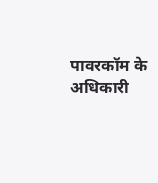पावरकॉम के अधिकारी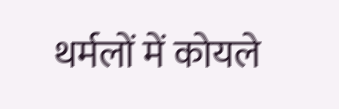थर्मलों में कोयले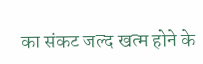का संकट जल्द खत्म होने के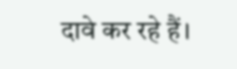दावे कर रहे हैं।